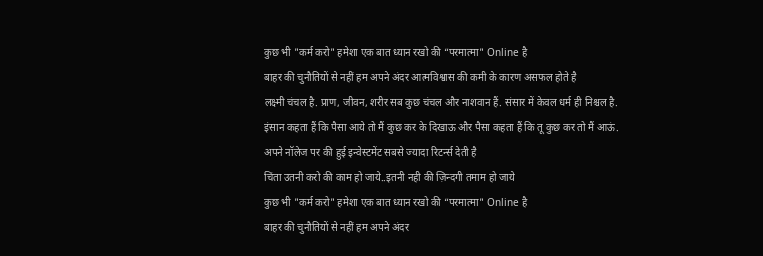कुछ भी "कर्म करो" हमेशा एक बात ध्यान रखो की “परमात्मा" Online है
बाहर की चुनौतियों से नहीं हम अपने अंदर आत्मविश्वास की कमी के कारण असफल होते है
लक्ष्मी चंचल है. प्राण, जीवन, शरीर सब कुछ चंचल और नाशवान हैं. संसार में केवल धर्म ही निश्चल है.
इंसान कहता हैं कि पैसा आये तो मैं कुछ कर के दिखाऊ और पैसा कहता हैं कि तू कुछ कर तो मैं आऊं.
अपने नॉलेज पर की हुई इन्वेस्टमेंट सबसे ज्यादा रिटर्न्स देती है
चिंता उतनी करो की काम हो जाये..इतनी नही की ज़िन्दगी तमाम हो जाये
कुछ भी "कर्म करो" हमेशा एक बात ध्यान रखो की “परमात्मा" Online है
बाहर की चुनौतियों से नहीं हम अपने अंदर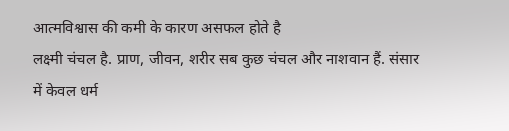आत्मविश्वास की कमी के कारण असफल होते है
लक्ष्मी चंचल है. प्राण, जीवन, शरीर सब कुछ चंचल और नाशवान हैं. संसार में केवल धर्म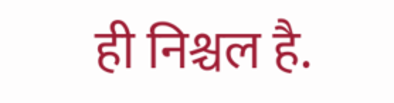ही निश्चल है.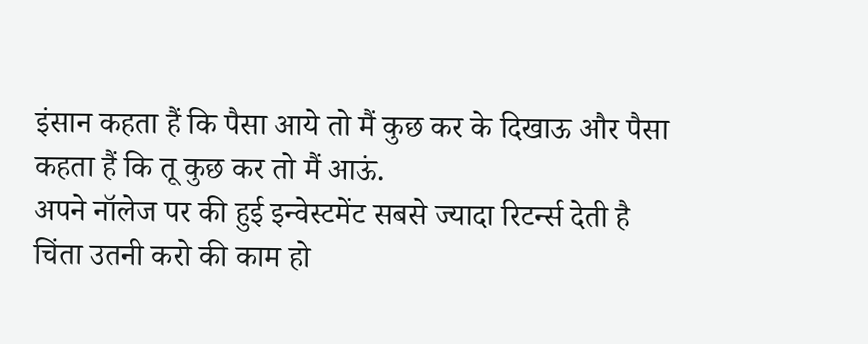इंसान कहता हैं कि पैसा आये तो मैं कुछ कर के दिखाऊ और पैसा कहता हैं कि तू कुछ कर तो मैं आऊं.
अपने नॉलेज पर की हुई इन्वेस्टमेंट सबसे ज्यादा रिटर्न्स देती है
चिंता उतनी करो की काम हो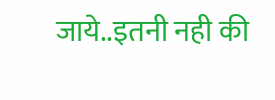जाये..इतनी नही की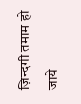ज़िन्दगी तमाम हो जाये